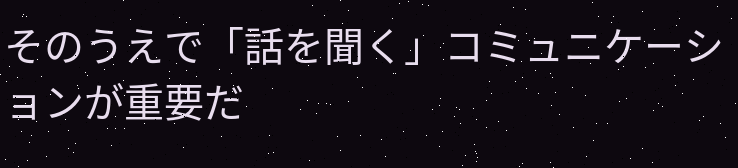そのうえで「話を聞く」コミュニケーションが重要だ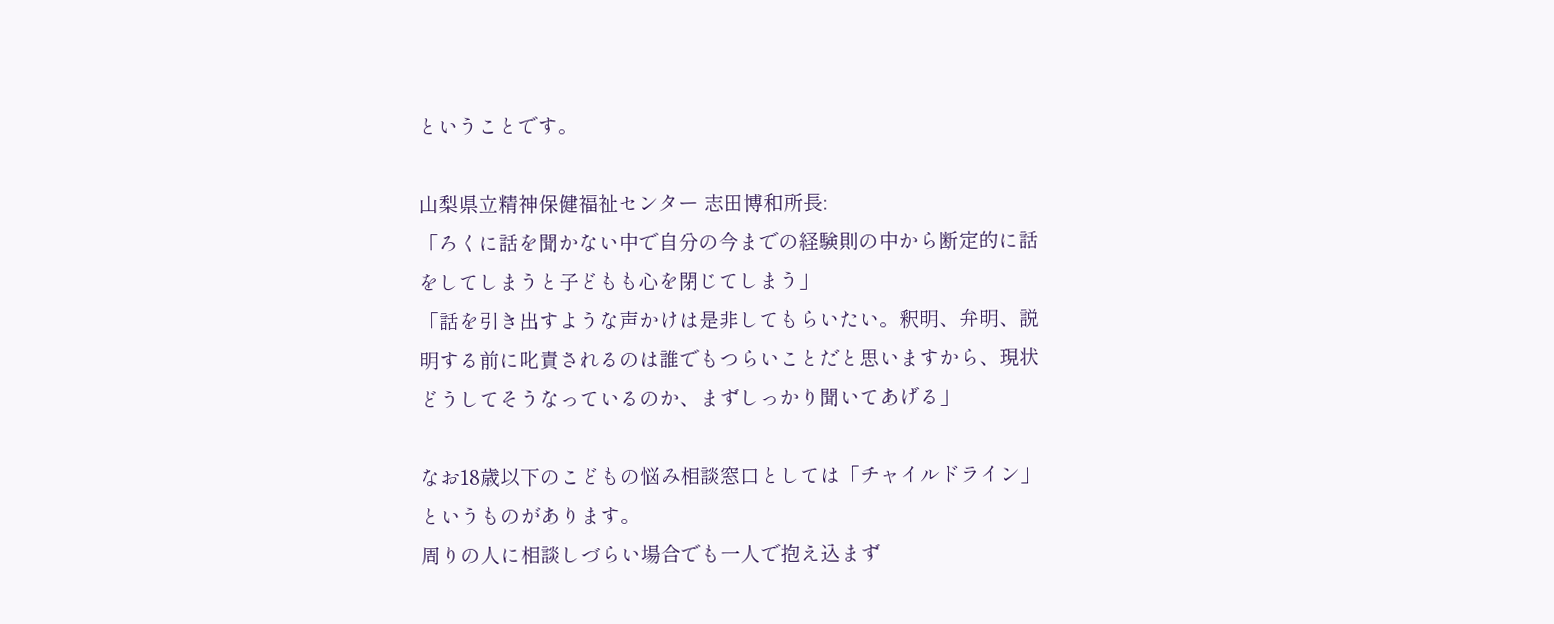ということです。

山梨県立精神保健福祉センター 志田博和所長:
「ろくに話を聞かない中で自分の今までの経験則の中から断定的に話をしてしまうと子どもも心を閉じてしまう」
「話を引き出すような声かけは是非してもらいたい。釈明、弁明、説明する前に叱責されるのは誰でもつらいことだと思いますから、現状どうしてそうなっているのか、まずしっかり聞いてあげる」

なお18歳以下のこどもの悩み相談窓口としては「チャイルドライン」というものがあります。
周りの人に相談しづらい場合でも一人で抱え込まず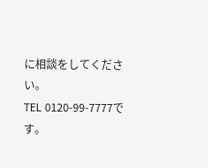に相談をしてください。
TEL 0120-99-7777です。